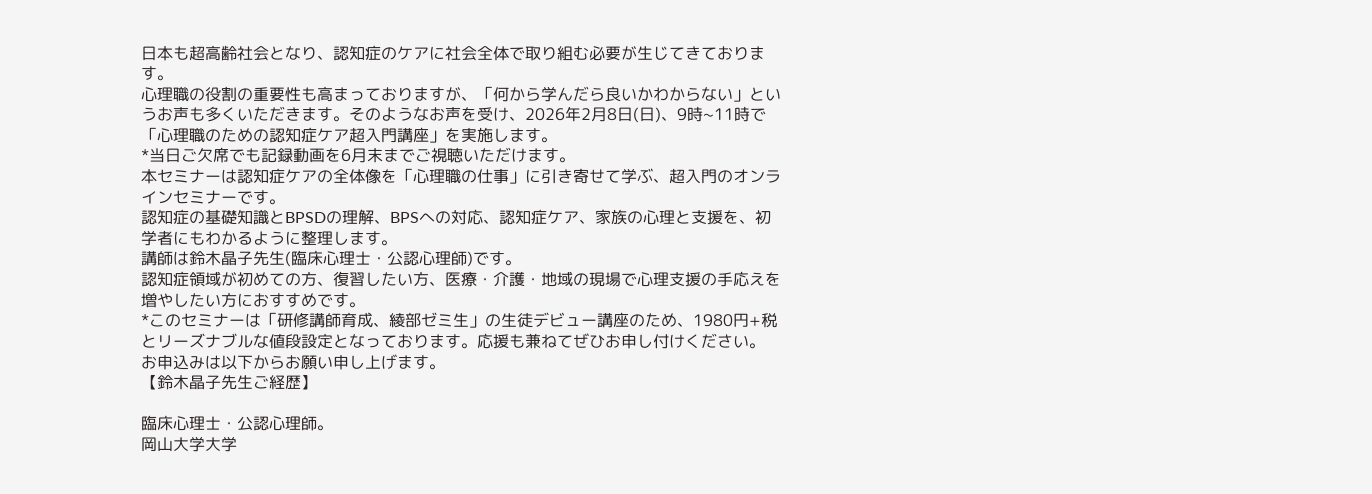日本も超高齢社会となり、認知症のケアに社会全体で取り組む必要が生じてきております。
心理職の役割の重要性も高まっておりますが、「何から学んだら良いかわからない」というお声も多くいただきます。そのようなお声を受け、2026年2月8日(日)、9時~11時で「心理職のための認知症ケア超入門講座」を実施します。
*当日ご欠席でも記録動画を6月末までご視聴いただけます。
本セミナーは認知症ケアの全体像を「心理職の仕事」に引き寄せて学ぶ、超入門のオンラインセミナーです。
認知症の基礎知識とBPSDの理解、BPSへの対応、認知症ケア、家族の心理と支援を、初学者にもわかるように整理します。
講師は鈴木晶子先生(臨床心理士・公認心理師)です。
認知症領域が初めての方、復習したい方、医療・介護・地域の現場で心理支援の手応えを増やしたい方におすすめです。
*このセミナーは「研修講師育成、綾部ゼミ生」の生徒デビュー講座のため、1980円+税とリーズナブルな値段設定となっております。応援も兼ねてぜひお申し付けください。
お申込みは以下からお願い申し上げます。
【鈴木晶子先生ご経歴】

臨床心理士・公認心理師。
岡山大学大学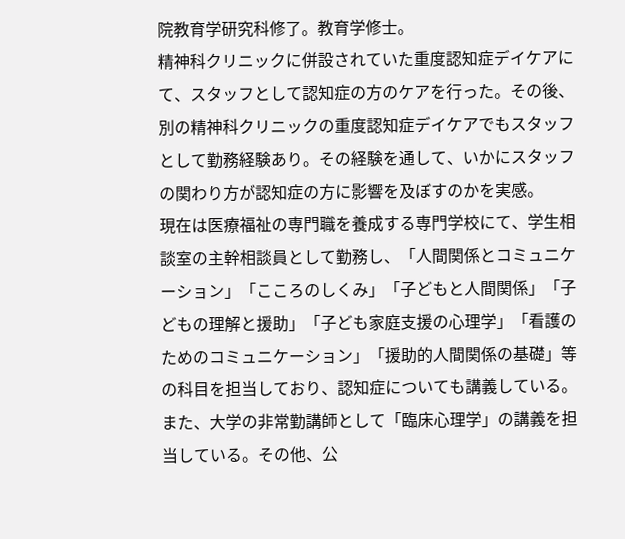院教育学研究科修了。教育学修士。
精神科クリニックに併設されていた重度認知症デイケアにて、スタッフとして認知症の方のケアを行った。その後、別の精神科クリニックの重度認知症デイケアでもスタッフとして勤務経験あり。その経験を通して、いかにスタッフの関わり方が認知症の方に影響を及ぼすのかを実感。
現在は医療福祉の専門職を養成する専門学校にて、学生相談室の主幹相談員として勤務し、「人間関係とコミュニケーション」「こころのしくみ」「子どもと人間関係」「子どもの理解と援助」「子ども家庭支援の心理学」「看護のためのコミュニケーション」「援助的人間関係の基礎」等の科目を担当しており、認知症についても講義している。また、大学の非常勤講師として「臨床心理学」の講義を担当している。その他、公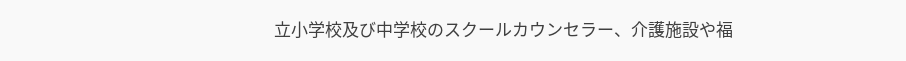立小学校及び中学校のスクールカウンセラー、介護施設や福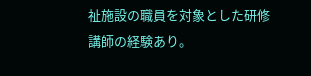祉施設の職員を対象とした研修講師の経験あり。